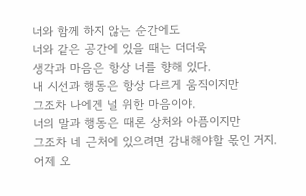너와 함께 하지 않는 순간에도
너와 같은 공간에 있을 때는 더더욱
생각과 마음은 항상 너를 향해 있다.
내 시선과 행동은 항상 다르게 움직이지만
그조차 나에겐 널 위한 마음이야.
너의 말과 행동은 때론 상처와 아픔이지만
그조차 네 근처에 있으려면 감내해야할 몫인 거지.
어제 오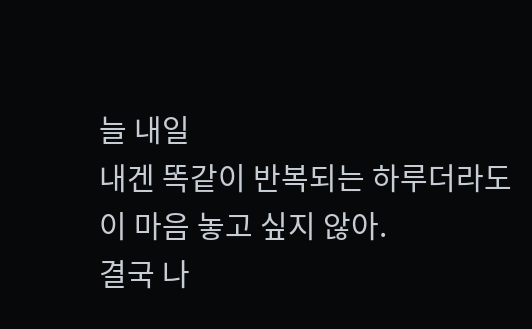늘 내일
내겐 똑같이 반복되는 하루더라도
이 마음 놓고 싶지 않아.
결국 나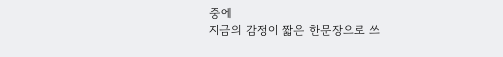중에
지금의 감정이 짧은 한문장으로 쓰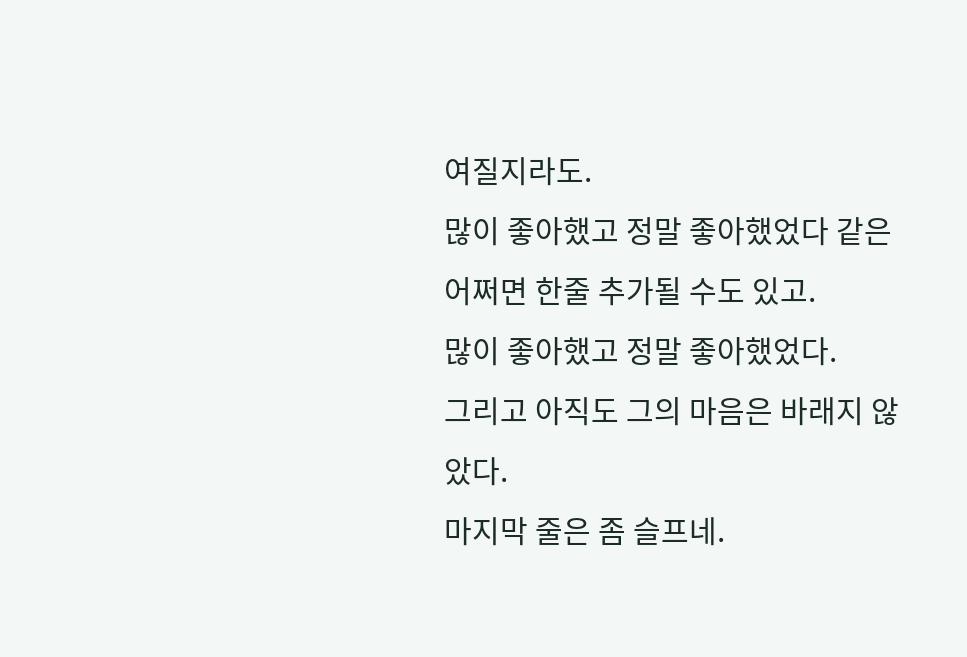여질지라도.
많이 좋아했고 정말 좋아했었다 같은
어쩌면 한줄 추가될 수도 있고.
많이 좋아했고 정말 좋아했었다.
그리고 아직도 그의 마음은 바래지 않았다.
마지막 줄은 좀 슬프네.